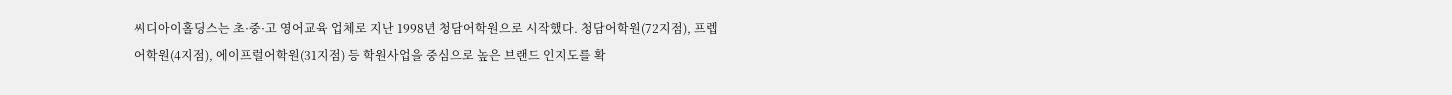씨디아이홀딩스는 초·중·고 영어교육 업체로 지난 1998년 청담어학원으로 시작했다. 청담어학원(72지점), 프렙어학원(4지점), 에이프럴어학원(31지점) 등 학원사업을 중심으로 높은 브랜드 인지도를 확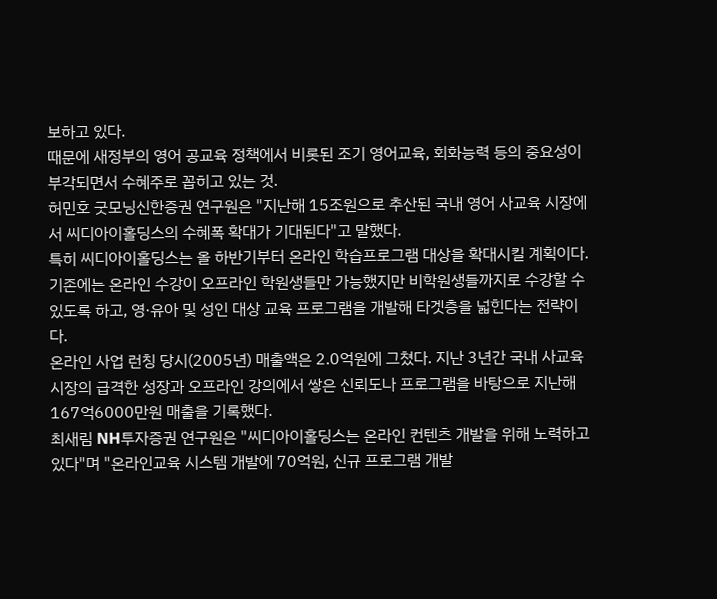보하고 있다.
때문에 새정부의 영어 공교육 정책에서 비롯된 조기 영어교육, 회화능력 등의 중요성이 부각되면서 수혜주로 꼽히고 있는 것.
허민호 굿모닝신한증권 연구원은 "지난해 15조원으로 추산된 국내 영어 사교육 시장에서 씨디아이홀딩스의 수혜폭 확대가 기대된다"고 말했다.
특히 씨디아이홀딩스는 올 하반기부터 온라인 학습프로그램 대상을 확대시킬 계획이다. 기존에는 온라인 수강이 오프라인 학원생들만 가능했지만 비학원생들까지로 수강할 수 있도록 하고, 영·유아 및 성인 대상 교육 프로그램을 개발해 타겟층을 넓힌다는 전략이다.
온라인 사업 런칭 당시(2005년) 매출액은 2.0억원에 그쳤다. 지난 3년간 국내 사교육 시장의 급격한 성장과 오프라인 강의에서 쌓은 신뢰도나 프로그램을 바탕으로 지난해 167억6000만원 매출을 기록했다.
최새림 NH투자증권 연구원은 "씨디아이홀딩스는 온라인 컨텐츠 개발을 위해 노력하고 있다"며 "온라인교육 시스템 개발에 70억원, 신규 프로그램 개발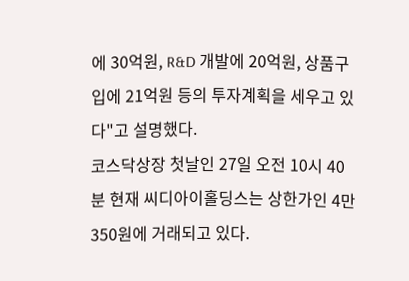에 30억원, R&D 개발에 20억원, 상품구입에 21억원 등의 투자계획을 세우고 있다"고 설명했다.
코스닥상장 첫날인 27일 오전 10시 40분 현재 씨디아이홀딩스는 상한가인 4만350원에 거래되고 있다.